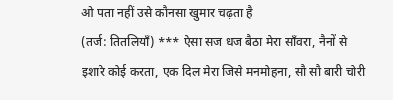ओ पता नहीं उसे कौनसा खुमार चढ़ता है
(तर्ज: तितलियाँ) *** ऐसा सज धज बैठा मेरा साँवरा, नैनों से इशारे कोई करता, एक दिल मेरा जिसे मनमोहना, सौ सौ बारी चोरी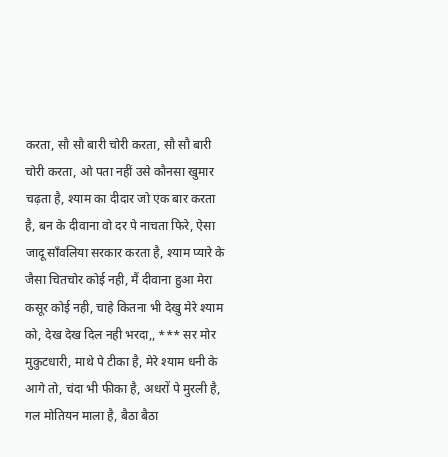करता, सौ सौ बारी चोरी करता, सौ सौ बारी चोरी करता, ओ पता नहीं उसे कौनसा खुमार चढ़ता है, श्याम का दीदार जो एक बार करता है, बन के दीवाना वो दर पे नाचता फिरे, ऐसा जादू साँवलिया सरकार करता है, श्याम प्यारे के जैसा चितचोर कोई नही, मैं दीवाना हुआ मेरा कसूर कोई नही, चाहे कितना भी देखु मेरे श्याम को, देख देख दिल नही भरदा,, *** सर मोर मुकुटधारी, माथे पे टीका है, मेरे श्याम धनी के आगे तो, चंदा भी फीका है, अधरों पे मुरली है, गल मोतियन माला है, बैठा बैठा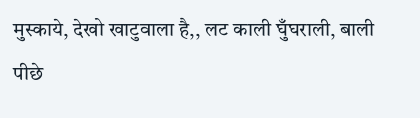मुस्काये, देखो खाटुवाला है,, लट काली घुँघराली, बाली पीछे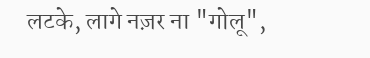लटके, लागे नज़र ना "गोलू",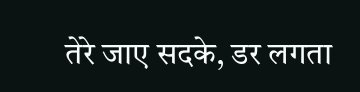तेरे जाए सदके, डर लगता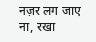नज़र लग जाए ना, रखा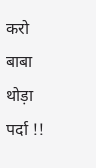करो बाबा थोड़ा पर्दा !!